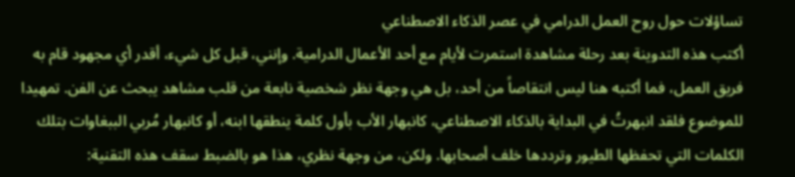تساؤلات حول روح العمل الدرامي في عصر الذكاء الاصطناعي
أكتب هذه التدوينة بعد رحلة مشاهدة استمرت لأيام مع أحد الأعمال الدرامية. وإنني، قبل كل شيء، أقدر أي مجهود قام به فريق العمل، فما أكتبه هنا ليس انتقاصاً من أحد، بل هي وجهة نظر شخصية نابعة من قلب مشاهد يبحث عن الفن. تمهيدا للموضوع فلقد انبهرتُ في البداية بالذكاء الاصطناعي، كانبهار الأب بأول كلمة ينطقها ابنه، أو كانبهار مُربي الببغاوات بتلك الكلمات التي تحفظها الطيور وترددها خلف أصحابها. ولكن، من وجهة نظري، هذا هو بالضبط سقف هذه التقنية: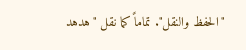"الحفظ والنقل". تماماً كما نقل "هدهد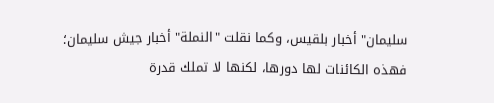سليمان" أخبار بلقيس، وكما نقلت "النملة" أخبار جيش سليمان؛ فهذه الكائنات لها دورها، لكنها لا تملك قدرة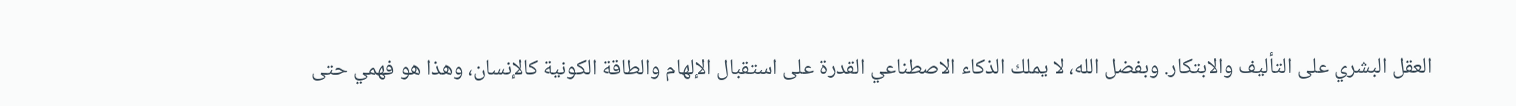العقل البشري على التأليف والابتكار. وبفضل الله، لا يملك الذكاء الاصطناعي القدرة على استقبال الإلهام والطاقة الكونية كالإنسان، وهذا هو فهمي حتى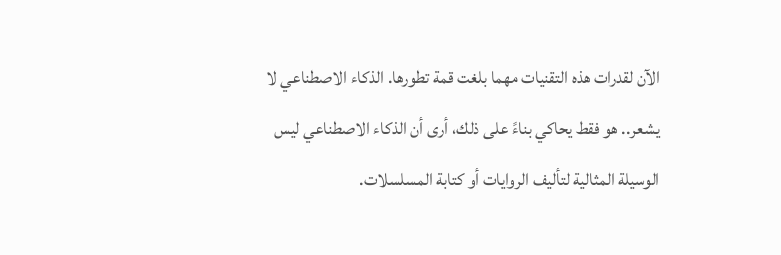الآن لقدرات هذه التقنيات مهما بلغت قمة تطورها. الذكاء الاصطناعي لا يشعر.. هو فقط يحاكي بناءً على ذلك، أرى أن الذكاء الاصطناعي ليس الوسيلة المثالية لتأليف الروايات أو كتابة المسلسلات.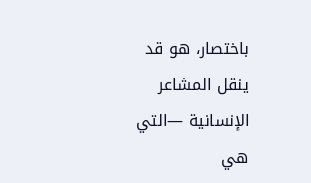باختصار، هو قد ينقل المشاعر الإنسانية —التي هي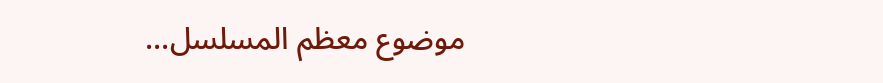موضوع معظم المسلسل...